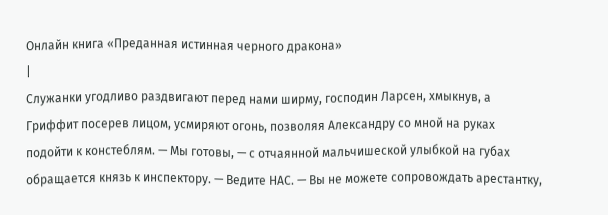Онлайн книга «Преданная истинная черного дракона»
|
Служанки угодливо раздвигают перед нами ширму, господин Ларсен, хмыкнув, а Гриффит посерев лицом, усмиряют огонь, позволяя Александру со мной на руках подойти к констеблям. — Мы готовы, — с отчаянной мальчишеской улыбкой на губах обращается князь к инспектору. — Ведите НАС. — Вы не можете сопровождать арестантку,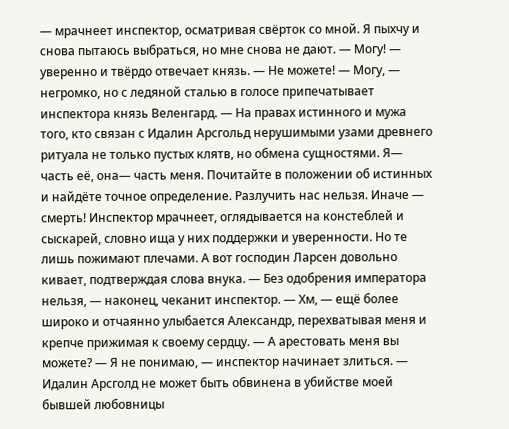— мрачнеет инспектор, осматривая свёрток со мной. Я пыхчу и снова пытаюсь выбраться, но мне снова не дают. — Могу! — уверенно и твёрдо отвечает князь. — Не можете! — Могу, — негромко, но с ледяной сталью в голосе припечатывает инспектора князь Веленгард. — На правах истинного и мужа того, кто связан с Идалин Арсгольд нерушимыми узами древнего ритуала не только пустых клятв, но обмена сущностями. Я— часть её, она— часть меня. Почитайте в положении об истинных и найдёте точное определение. Разлучить нас нельзя. Иначе — смерть! Инспектор мрачнеет, оглядывается на констеблей и сыскарей, словно ища у них поддержки и уверенности. Но те лишь пожимают плечами. А вот господин Ларсен довольно кивает, подтверждая слова внука. — Без одобрения императора нельзя, — наконец, чеканит инспектор. — Хм, — ещё более широко и отчаянно улыбается Александр, перехватывая меня и крепче прижимая к своему сердцу. — А арестовать меня вы можете? — Я не понимаю, — инспектор начинает злиться. — Идалин Арсголд не может быть обвинена в убийстве моей бывшей любовницы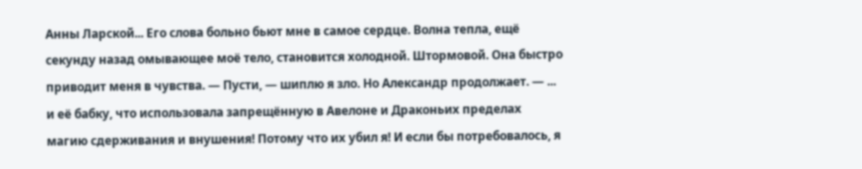Анны Ларской... Его слова больно бьют мне в самое сердце. Волна тепла, ещё секунду назад омывающее моё тело, становится холодной. Штормовой. Она быстро приводит меня в чувства. — Пусти, — шиплю я зло. Но Александр продолжает. — ... и её бабку, что использовала запрещённую в Авелоне и Драконьих пределах магию сдерживания и внушения! Потому что их убил я! И если бы потребовалось, я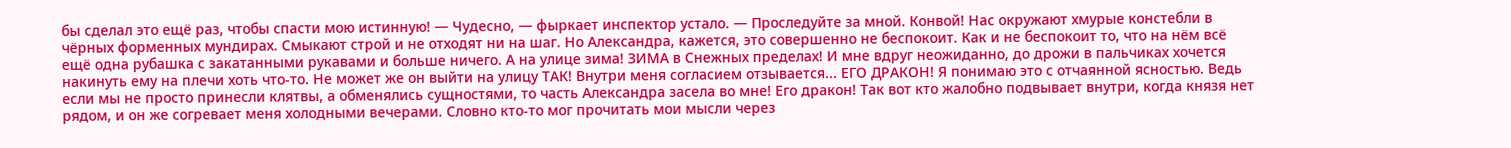бы сделал это ещё раз, чтобы спасти мою истинную! — Чудесно, — фыркает инспектор устало. — Проследуйте за мной. Конвой! Нас окружают хмурые констебли в чёрных форменных мундирах. Смыкают строй и не отходят ни на шаг. Но Александра, кажется, это совершенно не беспокоит. Как и не беспокоит то, что на нём всё ещё одна рубашка с закатанными рукавами и больше ничего. А на улице зима! ЗИМА в Снежных пределах! И мне вдруг неожиданно, до дрожи в пальчиках хочется накинуть ему на плечи хоть что-то. Не может же он выйти на улицу ТАК! Внутри меня согласием отзывается... ЕГО ДРАКОН! Я понимаю это с отчаянной ясностью. Ведь если мы не просто принесли клятвы, а обменялись сущностями, то часть Александра засела во мне! Его дракон! Так вот кто жалобно подвывает внутри, когда князя нет рядом, и он же согревает меня холодными вечерами. Словно кто-то мог прочитать мои мысли через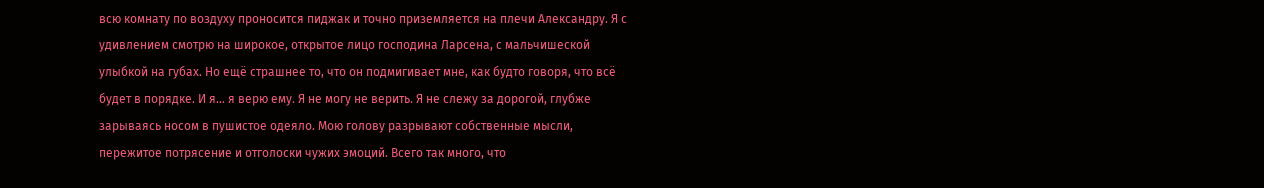всю комнату по воздуху проносится пиджак и точно приземляется на плечи Александру. Я с удивлением смотрю на широкое, открытое лицо господина Ларсена, с мальчишеской улыбкой на губах. Но ещё страшнее то, что он подмигивает мне, как будто говоря, что всё будет в порядке. И я... я верю ему. Я не могу не верить. Я не слежу за дорогой, глубже зарываясь носом в пушистое одеяло. Мою голову разрывают собственные мысли, пережитое потрясение и отголоски чужих эмоций. Всего так много, что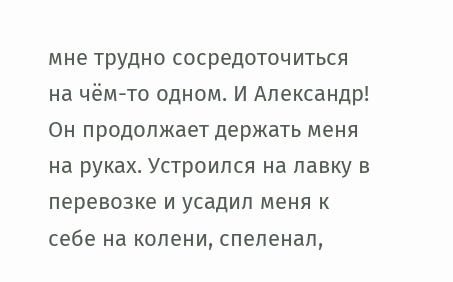мне трудно сосредоточиться на чём-то одном. И Александр! Он продолжает держать меня на руках. Устроился на лавку в перевозке и усадил меня к себе на колени, спеленал,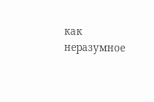как неразумное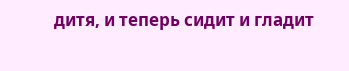дитя, и теперь сидит и гладит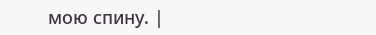мою спину. |